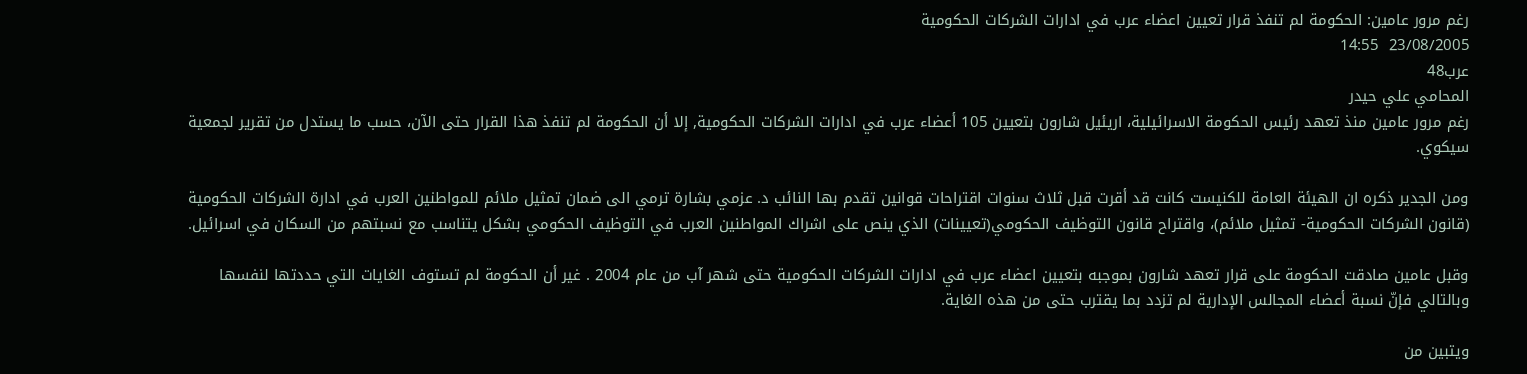رغم مرور عامين: الحكومة لم تنفذ قرار تعيين اعضاء عرب في ادارات الشركات الحكومية
23/08/2005  14:55
عرب48
المحامي علي حيدر
رغم مرور عامين منذ تعهد رئيس الحكومة الاسرائيلية، اريئيل شارون بتعيين 105 أعضاء عرب في ادارات الشركات الحكومية, إلا أن الحكومة لم تنفذ هذا القرار حتى الآن، حسب ما يستدل من تقرير لجمعية سيكوي.

ومن الجدير ذكره ان الهيئة العامة للكنيست كانت قد أقرت قبل ثلاث سنوات اقتراحات قوانين تقدم بها النائب د. عزمي بشارة ترمي الى ضمان تمثيل ملائم للمواطنين العرب في ادارة الشركات الحكومية (قانون الشركات الحكومية- تمثيل ملائم)، واقتراح قانون التوظيف الحكومي(تعيينات) الذي ينص على اشراك المواطنين العرب في التوظيف الحكومي بشكل يتناسب مع نسبتهم من السكان في اسرائيل.

وقبل عامين صادقت الحكومة على قرار تعهد شارون بموجبه بتعيين اعضاء عرب في ادارات الشركات الحكومية حتى شهر آب من عام 2004 . غير أن الحكومة لم تستوف الغايات التي حددتها لنفسها وبالتالي فإنّ نسبة أعضاء المجالس الإدارية لم تزدد بما يقترب حتى من هذه الغاية.

ويتبين من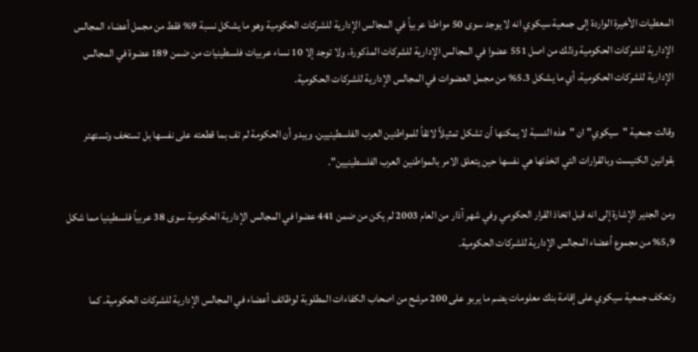المعطيات الأخيرة الواردة إلى جمعية سيكوي انه لا يوجد سوى 50 مواطنا عربياً في المجالس الإدارية للشركات الحكومية وهو ما يشكل نسبة 9% فقط من مجمل أعضاء المجالس الإدارية للشركات الحكومية وذلك من اصل 551 عضوا في المجالس الإدارية للشركات المذكورة، ولا توجد إلا 10 نساء عربيات فلسطينيات من ضمن 189 عضوة في المجالس الإدارية للشركات الحكومية، أي ما يشكل 5.3% من مجمل العضوات في المجالس الإدارية للشركات الحكومية.

وقالت جمعية "سيكوي" ان "هذه النسبة لا يمكنها أن تشكل تمثيلاً لائقاً للمواطنين العرب الفلسطينيين. ويبدو أن الحكومة لم تف بما قطعته على نفسها بل تستخف وتستهتر بقوانين الكنيست وبالقرارات التي اتخذتها هي نفسها حين يتعلق الامر بالمواطنين العرب الفلسطينيين".

ومن الجدير الإشارة إلى انه قبل اتخاذ القرار الحكومي وفي شهر آذار من العام 2003 لم يكن من ضمن 441 عضوا في المجالس الإدارية الحكومية سوى 38 عربياً فلسطينيا مما شكل 5,9% من مجموع أعضاء المجالس الإدارية للشركات الحكومية.

وتعكف جمعية سيكوي على إقامة بنك معلومات يضم ما يربو على 200 مرشح من اصحاب الكفاءات المطلوبة لوظائف أعضاء في المجالس الإدارية للشركات الحكومية. كما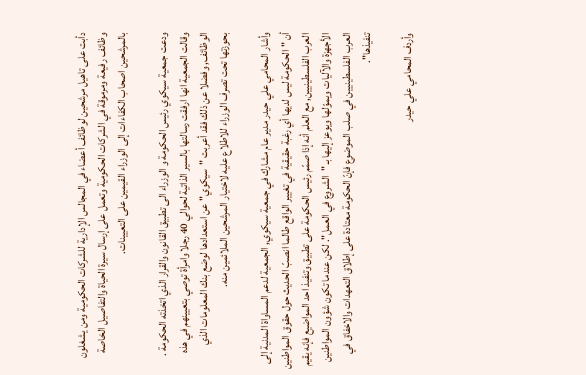دأبت على تاهيل مرشحين لوظائف أعضاء في المجالس الإدارية للشركات الحكومية ومن يشغلون وظائف رفيعة ومرموقة في الشركات الحكومية وتعمل على إرسال سيرة الحياة والتفاصيل الخاصة بالمرشحين اصحاب الكفاءات إلى الوزراء القيمين على التعيينات.

ودعت جمعية سيكوي رئيس الحكومة و الوزراء الى تطبيق القانون والقرار الذي اتخذته الحكومة . وقالت الجمعية انها ارفقت رسالتها بالسير الذاتية لحوالي 40 رجلا وامرأة توصي بتعيينهم في هذه الوظائف, وفضلا عن ذلك فقد أعربت "سيكوي" عن استعدادها لوضع بنك المعلومات الذي بحوزتها تحت تصرف الوزراء للاطلاع عليه لاختيار المرشحين الملائمين منه.

وأشار المحامي علي حيدر مدير عام مشارك في جمعية سيكوي, الجمعية لدعم المساواة المدنية إلى أن "الحكومة ليس لديها أي رغبة حقيقية في تغيير الواقع طالما انصبّ الحديث حول حقوق المواطنين العرب الفلسطينيين, مع العلم أنه إذا صمّم رئيس الحكومة على تطبيق وتنفيذ احد المواضيع فإنه يقيم الأجهزة والآليات ويموّلها ويوعز إليها بـ "الشروع في العمل". لكن عندما تكون شؤون المواطنين العرب الفلسطينيين في صلب الموضوع فإنّ الحكومة معتادة على إطلاق التعهدات والاخفاق في تنفيذها".

وأردف المحامي علي حيدر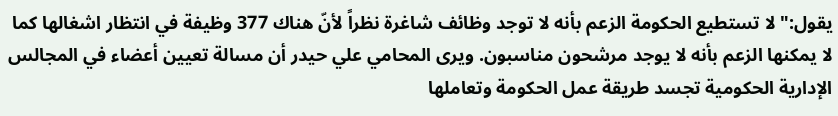يقول:"لا تستطيع الحكومة الزعم بأنه لا توجد وظائف شاغرة نظراً لأنّ هناك 377 وظيفة في انتظار اشغالها كما لا يمكنها الزعم بأنه لا يوجد مرشحون مناسبون. ويرى المحامي علي حيدر أن مسالة تعيين أعضاء في المجالس الإدارية الحكومية تجسد طريقة عمل الحكومة وتعاملها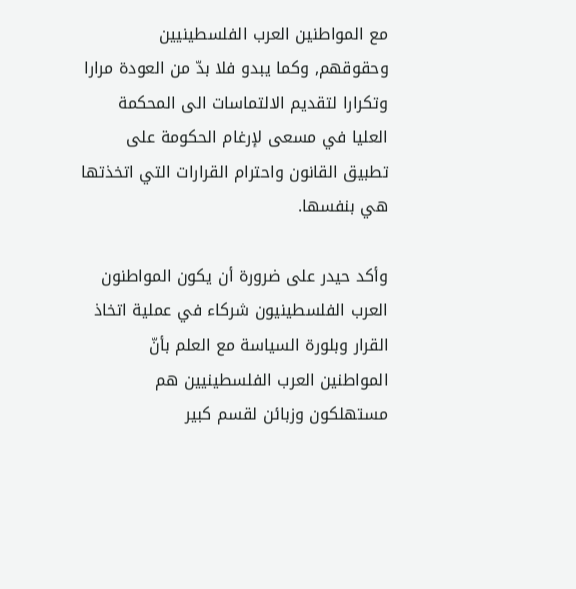مع المواطنين العرب الفلسطينيين وحقوقهم, وكما يبدو فلا بدّ من العودة مرارا وتكرارا لتقديم الالتماسات الى المحكمة العليا في مسعى لإرغام الحكومة على تطبيق القانون واحترام القرارات التي اتخذتها هي بنفسها.

وأكد حيدر على ضرورة أن يكون المواطنون العرب الفلسطينيون شركاء في عملية اتخاذ القرار وبلورة السياسة مع العلم بأنّ المواطنين العرب الفلسطينيين هم مستهلكون وزبائن لقسم كبير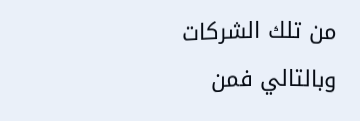من تلك الشركات وبالتالي فمن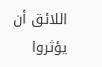اللائق أن يؤثروا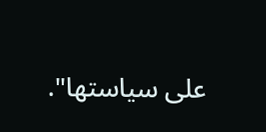على سياستها".